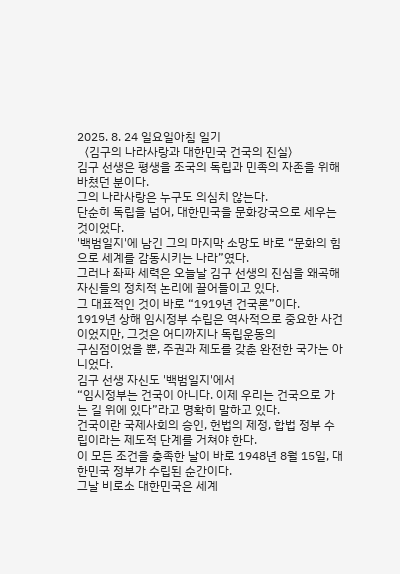2025. 8. 24 일요일아침 일기
〈김구의 나라사랑과 대한민국 건국의 진실〉
김구 선생은 평생을 조국의 독립과 민족의 자존을 위해 바쳤던 분이다.
그의 나라사랑은 누구도 의심치 않는다.
단순히 독립을 넘어, 대한민국을 문화강국으로 세우는 것이었다.
'백범일지'에 남긴 그의 마지막 소망도 바로 “문화의 힘으로 세계를 감동시키는 나라”였다.
그러나 좌파 세력은 오늘날 김구 선생의 진심을 왜곡해 자신들의 정치적 논리에 끌어들이고 있다.
그 대표적인 것이 바로 “1919년 건국론”이다.
1919년 상해 임시정부 수립은 역사적으로 중요한 사건이었지만, 그것은 어디까지나 독립운동의
구심점이었을 뿐, 주권과 제도를 갖춘 완전한 국가는 아니었다.
김구 선생 자신도 '백범일지'에서
“임시정부는 건국이 아니다. 이제 우리는 건국으로 가는 길 위에 있다”라고 명확히 말하고 있다.
건국이란 국제사회의 승인, 헌법의 제정, 합법 정부 수립이라는 제도적 단계를 거쳐야 한다.
이 모든 조건을 충족한 날이 바로 1948년 8월 15일, 대한민국 정부가 수립된 순간이다.
그날 비로소 대한민국은 세계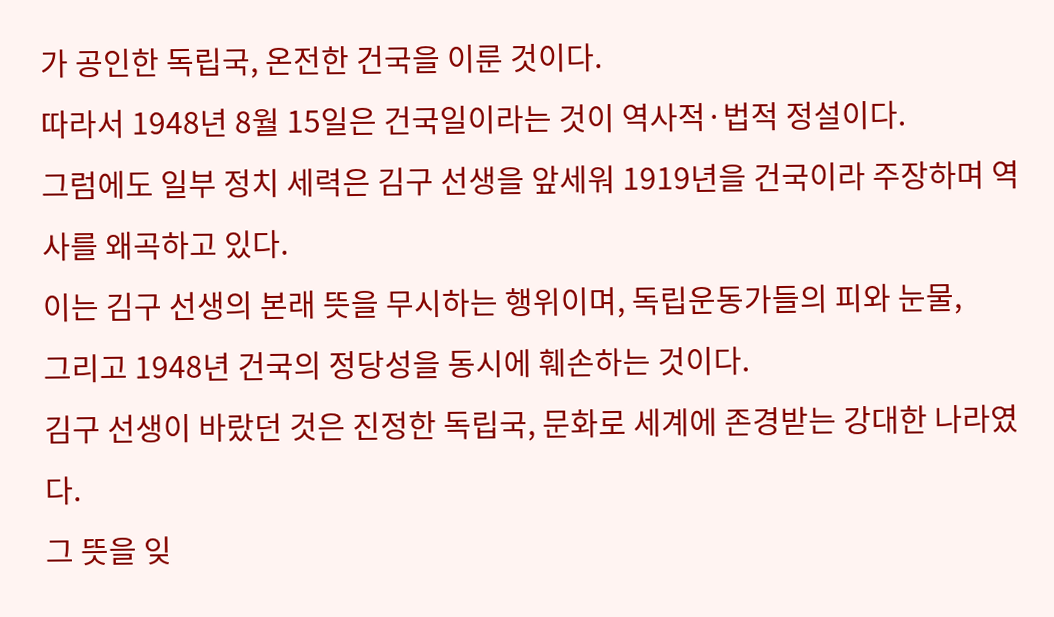가 공인한 독립국, 온전한 건국을 이룬 것이다.
따라서 1948년 8월 15일은 건국일이라는 것이 역사적·법적 정설이다.
그럼에도 일부 정치 세력은 김구 선생을 앞세워 1919년을 건국이라 주장하며 역사를 왜곡하고 있다.
이는 김구 선생의 본래 뜻을 무시하는 행위이며, 독립운동가들의 피와 눈물,
그리고 1948년 건국의 정당성을 동시에 훼손하는 것이다.
김구 선생이 바랐던 것은 진정한 독립국, 문화로 세계에 존경받는 강대한 나라였다.
그 뜻을 잊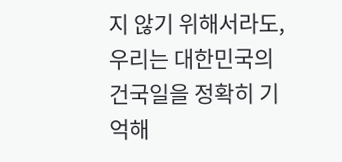지 않기 위해서라도, 우리는 대한민국의 건국일을 정확히 기억해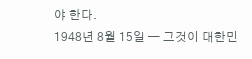야 한다.
1948년 8월 15일 — 그것이 대한민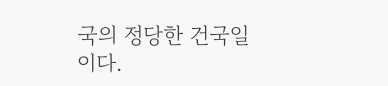국의 정당한 건국일이다.